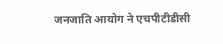जनजाति आयोग ने एचपीटीडीसी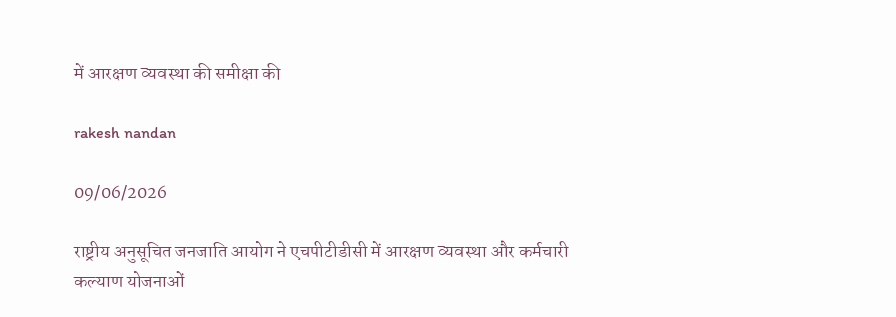में आरक्षण व्यवस्था की समीक्षा की

rakesh nandan

09/06/2026

राष्ट्रीय अनुसूचित जनजाति आयोग ने एचपीटीडीसी में आरक्षण व्यवस्था और कर्मचारी कल्याण योजनाओं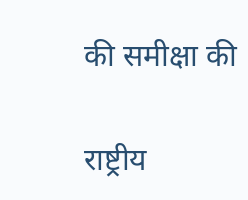की समीक्षा की

राष्ट्रीय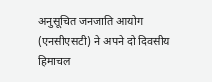अनुसूचित जनजाति आयोग (एनसीएसटी) ने अपने दो दिवसीय हिमाचल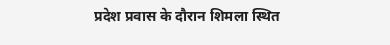प्रदेश प्रवास के दौरान शिमला स्थित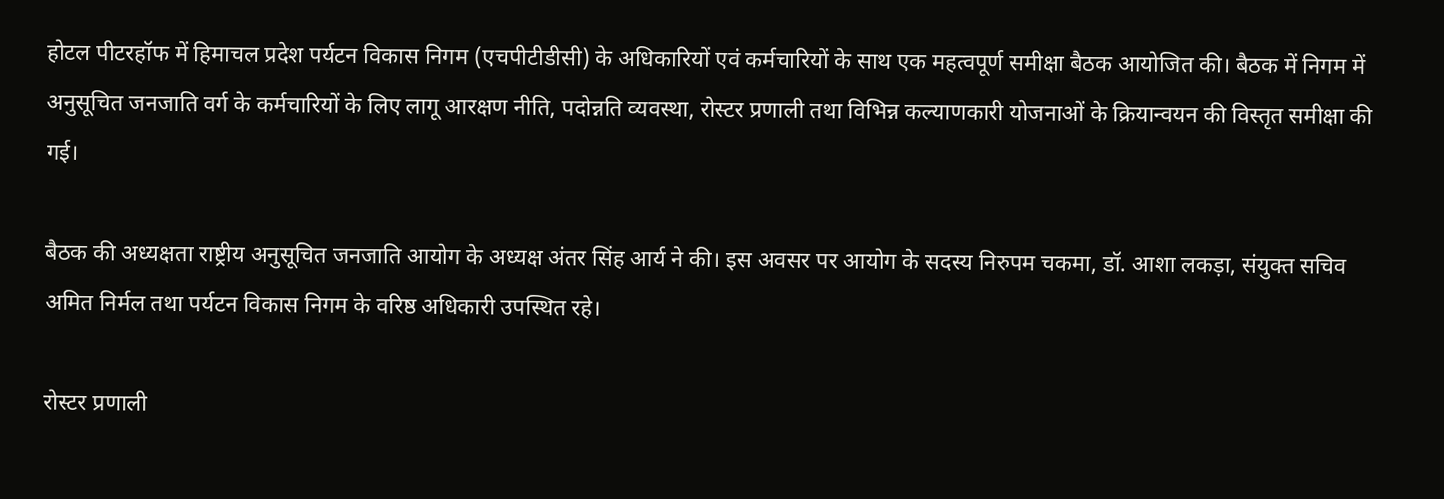होटल पीटरहॉफ में हिमाचल प्रदेश पर्यटन विकास निगम (एचपीटीडीसी) के अधिकारियों एवं कर्मचारियों के साथ एक महत्वपूर्ण समीक्षा बैठक आयोजित की। बैठक में निगम में अनुसूचित जनजाति वर्ग के कर्मचारियों के लिए लागू आरक्षण नीति, पदोन्नति व्यवस्था, रोस्टर प्रणाली तथा विभिन्न कल्याणकारी योजनाओं के क्रियान्वयन की विस्तृत समीक्षा की गई।

बैठक की अध्यक्षता राष्ट्रीय अनुसूचित जनजाति आयोग के अध्यक्ष अंतर सिंह आर्य ने की। इस अवसर पर आयोग के सदस्य निरुपम चकमा, डॉ. आशा लकड़ा, संयुक्त सचिव अमित निर्मल तथा पर्यटन विकास निगम के वरिष्ठ अधिकारी उपस्थित रहे।

रोस्टर प्रणाली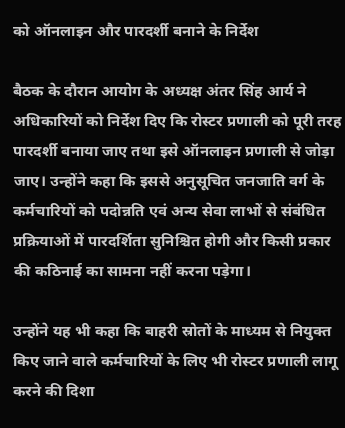को ऑनलाइन और पारदर्शी बनाने के निर्देश

बैठक के दौरान आयोग के अध्यक्ष अंतर सिंह आर्य ने अधिकारियों को निर्देश दिए कि रोस्टर प्रणाली को पूरी तरह पारदर्शी बनाया जाए तथा इसे ऑनलाइन प्रणाली से जोड़ा जाए। उन्होंने कहा कि इससे अनुसूचित जनजाति वर्ग के कर्मचारियों को पदोन्नति एवं अन्य सेवा लाभों से संबंधित प्रक्रियाओं में पारदर्शिता सुनिश्चित होगी और किसी प्रकार की कठिनाई का सामना नहीं करना पड़ेगा।

उन्होंने यह भी कहा कि बाहरी स्रोतों के माध्यम से नियुक्त किए जाने वाले कर्मचारियों के लिए भी रोस्टर प्रणाली लागू करने की दिशा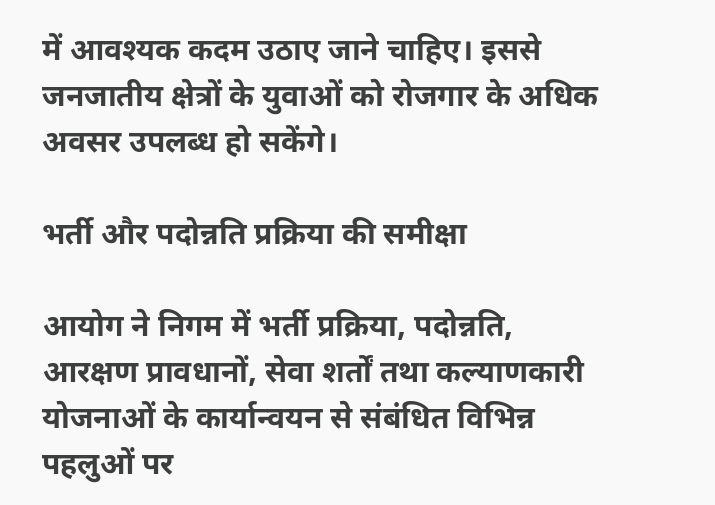में आवश्यक कदम उठाए जाने चाहिए। इससे जनजातीय क्षेत्रों के युवाओं को रोजगार के अधिक अवसर उपलब्ध हो सकेंगे।

भर्ती और पदोन्नति प्रक्रिया की समीक्षा

आयोग ने निगम में भर्ती प्रक्रिया, पदोन्नति, आरक्षण प्रावधानों, सेवा शर्तों तथा कल्याणकारी योजनाओं के कार्यान्वयन से संबंधित विभिन्न पहलुओं पर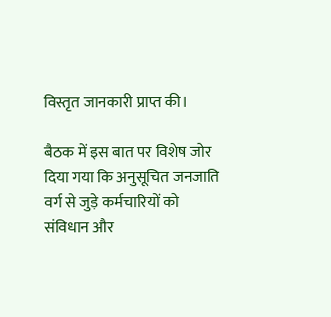विस्तृत जानकारी प्राप्त की।

बैठक में इस बात पर विशेष जोर दिया गया कि अनुसूचित जनजाति वर्ग से जुड़े कर्मचारियों को संविधान और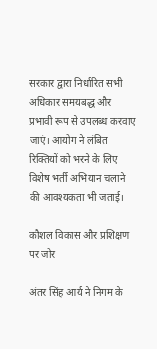सरकार द्वारा निर्धारित सभी अधिकार समयबद्ध और प्रभावी रूप से उपलब्ध करवाए जाएं। आयोग ने लंबित रिक्तियों को भरने के लिए विशेष भर्ती अभियान चलाने की आवश्यकता भी जताई।

कौशल विकास और प्रशिक्षण पर जोर

अंतर सिंह आर्य ने निगम के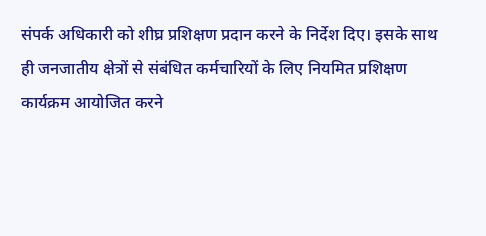संपर्क अधिकारी को शीघ्र प्रशिक्षण प्रदान करने के निर्देश दिए। इसके साथ ही जनजातीय क्षेत्रों से संबंधित कर्मचारियों के लिए नियमित प्रशिक्षण कार्यक्रम आयोजित करने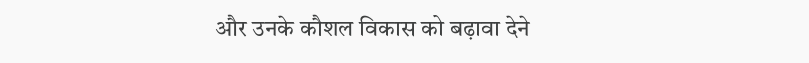और उनके कौशल विकास को बढ़ावा देने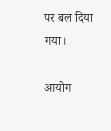पर बल दिया गया।

आयोग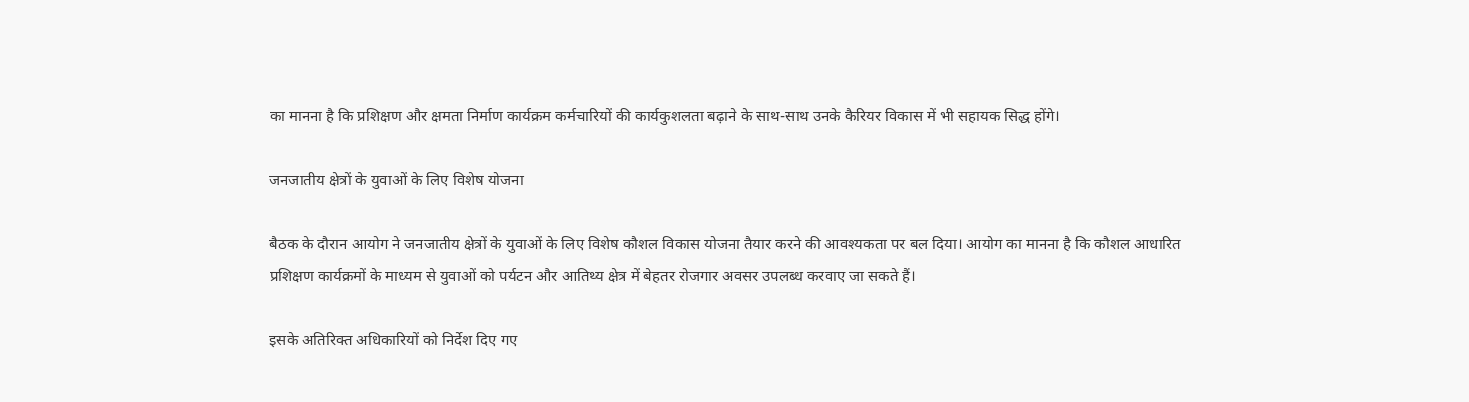का मानना है कि प्रशिक्षण और क्षमता निर्माण कार्यक्रम कर्मचारियों की कार्यकुशलता बढ़ाने के साथ-साथ उनके कैरियर विकास में भी सहायक सिद्ध होंगे।

जनजातीय क्षेत्रों के युवाओं के लिए विशेष योजना

बैठक के दौरान आयोग ने जनजातीय क्षेत्रों के युवाओं के लिए विशेष कौशल विकास योजना तैयार करने की आवश्यकता पर बल दिया। आयोग का मानना है कि कौशल आधारित प्रशिक्षण कार्यक्रमों के माध्यम से युवाओं को पर्यटन और आतिथ्य क्षेत्र में बेहतर रोजगार अवसर उपलब्ध करवाए जा सकते हैं।

इसके अतिरिक्त अधिकारियों को निर्देश दिए गए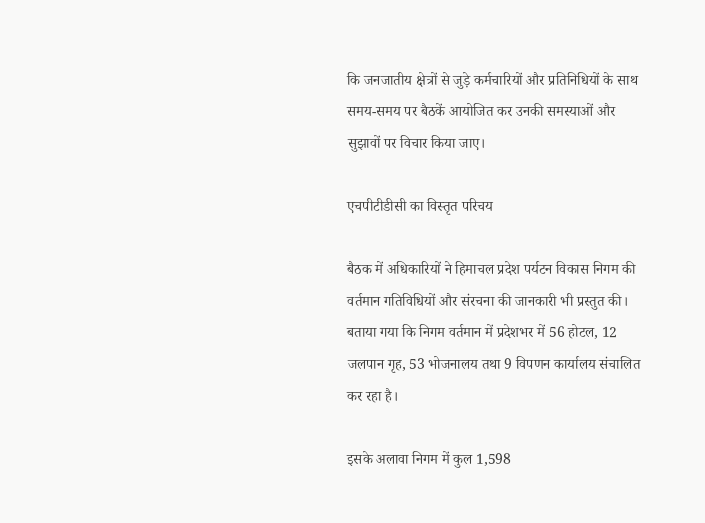कि जनजातीय क्षेत्रों से जुड़े कर्मचारियों और प्रतिनिधियों के साथ समय-समय पर बैठकें आयोजित कर उनकी समस्याओं और सुझावों पर विचार किया जाए।

एचपीटीडीसी का विस्तृत परिचय

बैठक में अधिकारियों ने हिमाचल प्रदेश पर्यटन विकास निगम की वर्तमान गतिविधियों और संरचना की जानकारी भी प्रस्तुत की। बताया गया कि निगम वर्तमान में प्रदेशभर में 56 होटल, 12 जलपान गृह, 53 भोजनालय तथा 9 विपणन कार्यालय संचालित कर रहा है।

इसके अलावा निगम में कुल 1,598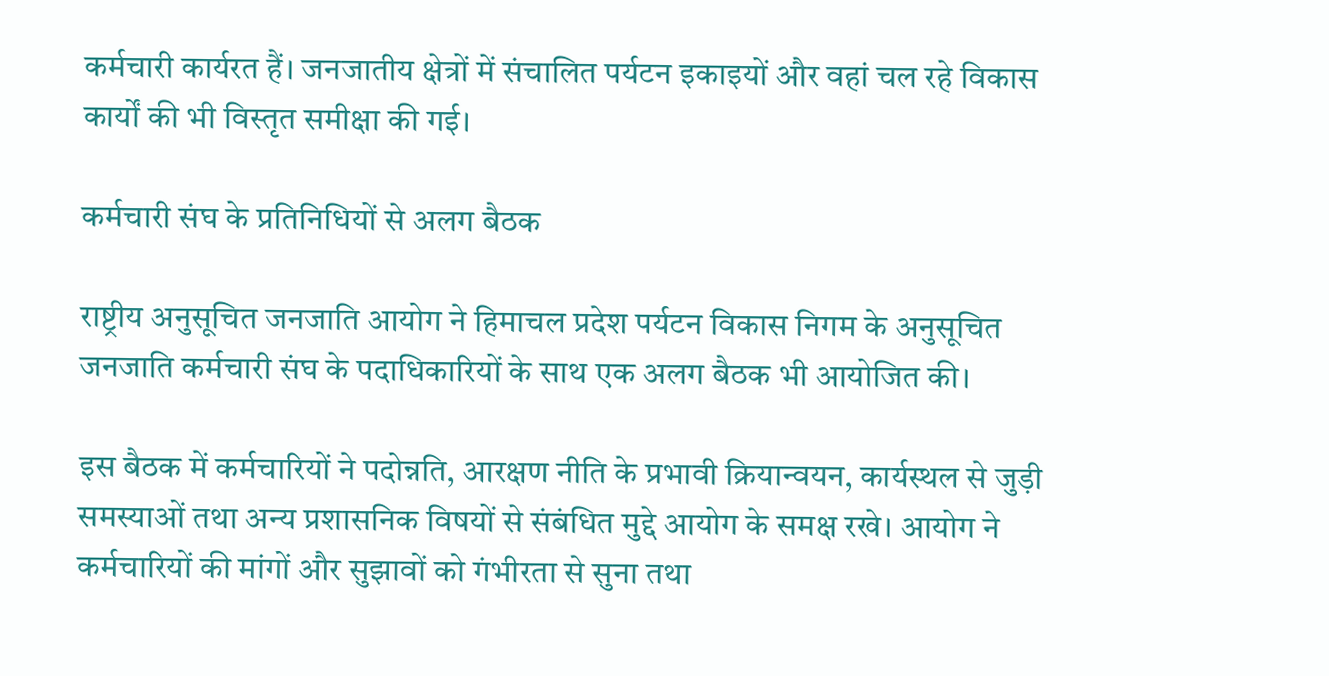कर्मचारी कार्यरत हैं। जनजातीय क्षेत्रों में संचालित पर्यटन इकाइयों और वहां चल रहे विकास कार्यों की भी विस्तृत समीक्षा की गई।

कर्मचारी संघ के प्रतिनिधियों से अलग बैठक

राष्ट्रीय अनुसूचित जनजाति आयोग ने हिमाचल प्रदेश पर्यटन विकास निगम के अनुसूचित जनजाति कर्मचारी संघ के पदाधिकारियों के साथ एक अलग बैठक भी आयोजित की।

इस बैठक में कर्मचारियों ने पदोन्नति, आरक्षण नीति के प्रभावी क्रियान्वयन, कार्यस्थल से जुड़ी समस्याओं तथा अन्य प्रशासनिक विषयों से संबंधित मुद्दे आयोग के समक्ष रखे। आयोग ने कर्मचारियों की मांगों और सुझावों को गंभीरता से सुना तथा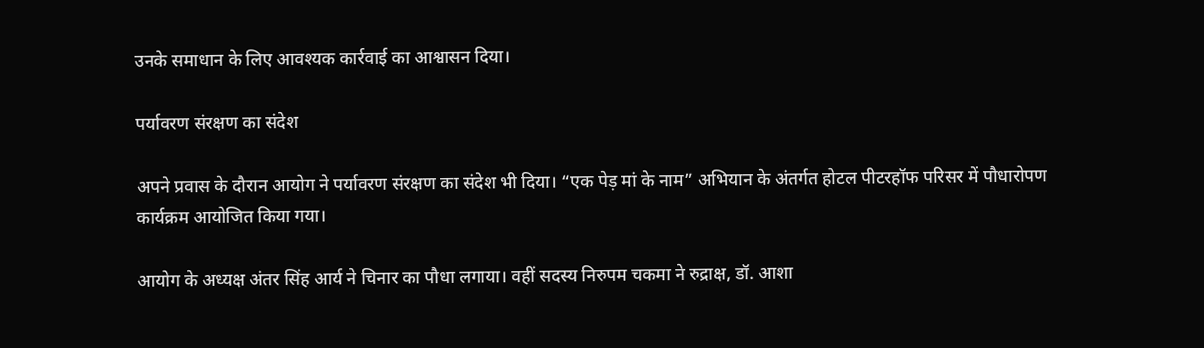उनके समाधान के लिए आवश्यक कार्रवाई का आश्वासन दिया।

पर्यावरण संरक्षण का संदेश

अपने प्रवास के दौरान आयोग ने पर्यावरण संरक्षण का संदेश भी दिया। “एक पेड़ मां के नाम” अभियान के अंतर्गत होटल पीटरहॉफ परिसर में पौधारोपण कार्यक्रम आयोजित किया गया।

आयोग के अध्यक्ष अंतर सिंह आर्य ने चिनार का पौधा लगाया। वहीं सदस्य निरुपम चकमा ने रुद्राक्ष, डॉ. आशा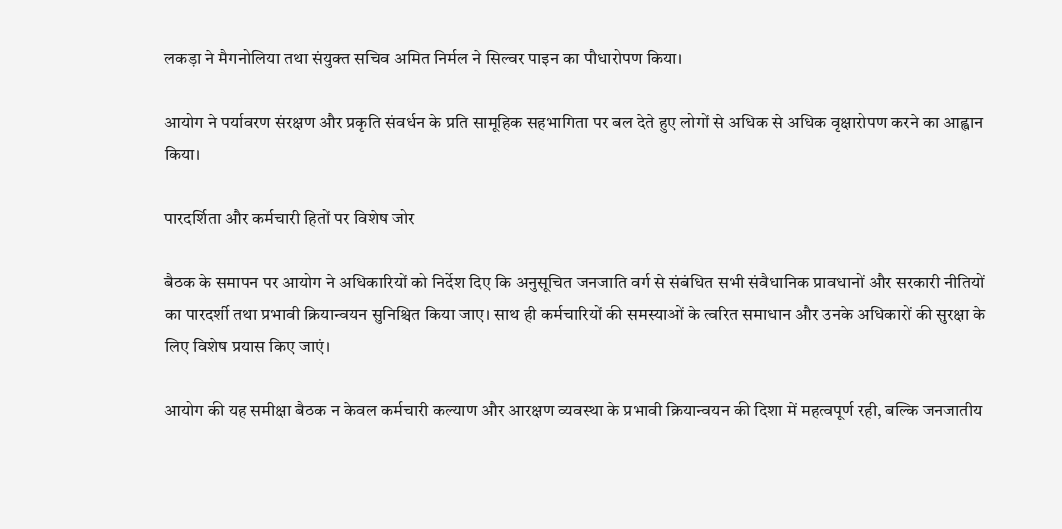लकड़ा ने मैगनोलिया तथा संयुक्त सचिव अमित निर्मल ने सिल्वर पाइन का पौधारोपण किया।

आयोग ने पर्यावरण संरक्षण और प्रकृति संवर्धन के प्रति सामूहिक सहभागिता पर बल देते हुए लोगों से अधिक से अधिक वृक्षारोपण करने का आह्वान किया।

पारदर्शिता और कर्मचारी हितों पर विशेष जोर

बैठक के समापन पर आयोग ने अधिकारियों को निर्देश दिए कि अनुसूचित जनजाति वर्ग से संबंधित सभी संवैधानिक प्रावधानों और सरकारी नीतियों का पारदर्शी तथा प्रभावी क्रियान्वयन सुनिश्चित किया जाए। साथ ही कर्मचारियों की समस्याओं के त्वरित समाधान और उनके अधिकारों की सुरक्षा के लिए विशेष प्रयास किए जाएं।

आयोग की यह समीक्षा बैठक न केवल कर्मचारी कल्याण और आरक्षण व्यवस्था के प्रभावी क्रियान्वयन की दिशा में महत्वपूर्ण रही, बल्कि जनजातीय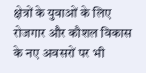क्षेत्रों के युवाओं के लिए रोजगार और कौशल विकास के नए अवसरों पर भी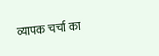व्यापक चर्चा का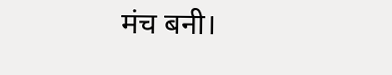मंच बनी।